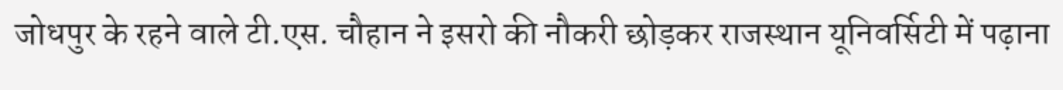जोधपुर के रहने वाले टी.एस. चौहान ने इसरो की नौकरी छोड़कर राजस्थान यूनिवर्सिटी में पढ़ाना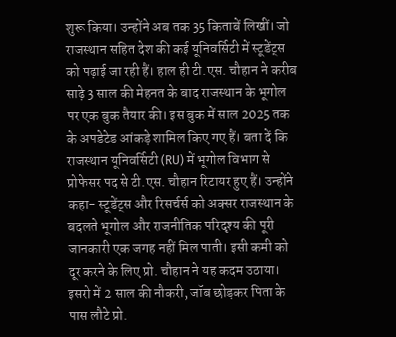शुरू किया। उन्होंने अब तक 35 किताबें लिखीं। जो राजस्थान सहित देश की कई यूनिवर्सिटी में स्टूडेंट्स को पढ़ाई जा रही हैं। हाल ही टी.एस. चौहान ने करीब साढ़े 3 साल की मेहनत के बाद राजस्थान के भूगोल पर एक बुक तैयार की। इस बुक में साल 2025 तक के अपडेटेड आंकड़े शामिल किए गए हैं। बता दें कि राजस्थान यूनिवर्सिटी (RU) में भूगोल विभाग से प्रोफेसर पद से टी.एस. चौहान रिटायर हुए हैं। उन्होंने कहा- स्टूडेंट्स और रिसर्चर्स को अक्सर राजस्थान के बदलते भूगोल और राजनीतिक परिदृश्य की पूरी जानकारी एक जगह नहीं मिल पाती। इसी कमी को दूर करने के लिए प्रो. चौहान ने यह कदम उठाया। इसरो में 2 साल की नौकरी, जॉब छोड़कर पिता के पास लौटे प्रो.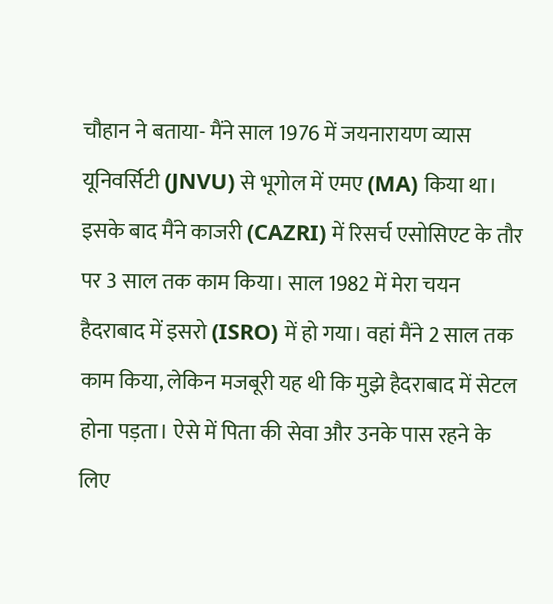चौहान ने बताया- मैंने साल 1976 में जयनारायण व्यास यूनिवर्सिटी (JNVU) से भूगोल में एमए (MA) किया था। इसके बाद मैंने काजरी (CAZRI) में रिसर्च एसोसिएट के तौर पर 3 साल तक काम किया। साल 1982 में मेरा चयन हैदराबाद में इसरो (ISRO) में हो गया। वहां मैंने 2 साल तक काम किया, लेकिन मजबूरी यह थी कि मुझे हैदराबाद में सेटल होना पड़ता। ऐसे में पिता की सेवा और उनके पास रहने के लिए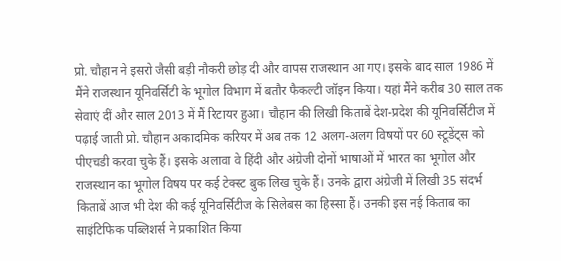प्रो. चौहान ने इसरो जैसी बड़ी नौकरी छोड़ दी और वापस राजस्थान आ गए। इसके बाद साल 1986 में मैंने राजस्थान यूनिवर्सिटी के भूगोल विभाग में बतौर फैकल्टी जॉइन किया। यहां मैंने करीब 30 साल तक सेवाएं दीं और साल 2013 में मैं रिटायर हुआ। चौहान की लिखी किताबें देश-प्रदेश की यूनिवर्सिटीज में पढ़ाई जाती प्रो. चौहान अकादमिक करियर में अब तक 12 अलग-अलग विषयों पर 60 स्टूडेंट्स को पीएचडी करवा चुके हैं। इसके अलावा वे हिंदी और अंग्रेजी दोनों भाषाओं में भारत का भूगोल और राजस्थान का भूगोल विषय पर कई टेक्स्ट बुक लिख चुके हैं। उनके द्वारा अंग्रेजी में लिखी 35 संदर्भ किताबें आज भी देश की कई यूनिवर्सिटीज के सिलेबस का हिस्सा हैं। उनकी इस नई किताब का साइंटिफिक पब्लिशर्स ने प्रकाशित किया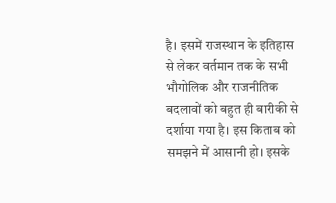है। इसमें राजस्थान के इतिहास से लेकर वर्तमान तक के सभी भौगोलिक और राजनीतिक बदलावों को बहुत ही बारीकी से दर्शाया गया है। इस किताब को समझने में आसानी हो। इसके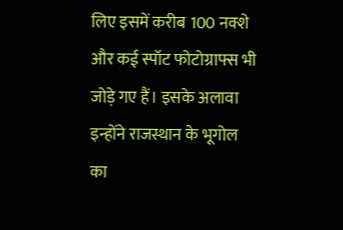लिए इसमें करीब 100 नक्शे और कई स्पॉट फोटोग्राफ्स भी जोड़े गए हैं। इसके अलावा इन्होंने राजस्थान के भूगोल का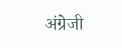अंग्रेजी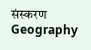संस्करण Geography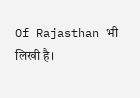Of Rajasthan भी लिखी है।